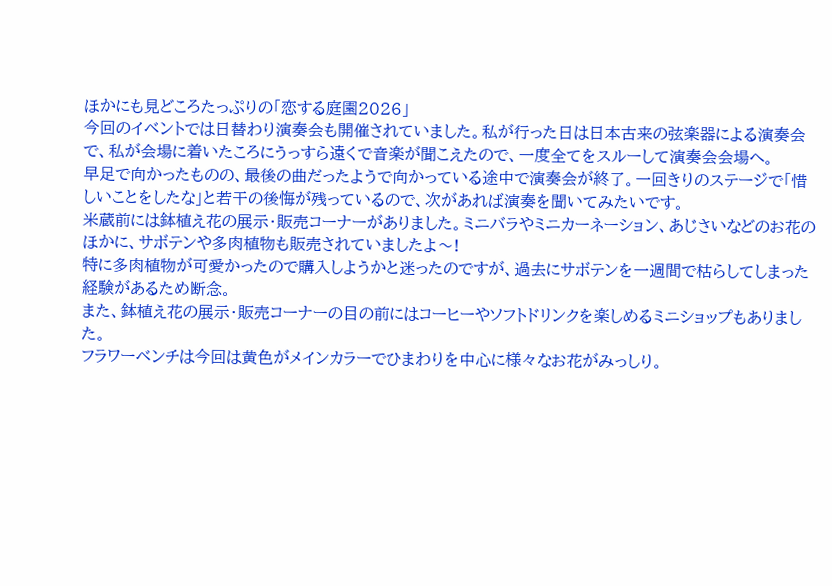ほかにも見どころたっぷりの「恋する庭園2026」
今回のイベントでは日替わり演奏会も開催されていました。私が行った日は日本古来の弦楽器による演奏会で、私が会場に着いたころにうっすら遠くで音楽が聞こえたので、一度全てをスルーして演奏会会場へ。
早足で向かったものの、最後の曲だったようで向かっている途中で演奏会が終了。一回きりのステージで「惜しいことをしたな」と若干の後悔が残っているので、次があれば演奏を聞いてみたいです。
米蔵前には鉢植え花の展示・販売コーナーがありました。ミニバラやミニカーネーション、あじさいなどのお花のほかに、サボテンや多肉植物も販売されていましたよ〜!
特に多肉植物が可愛かったので購入しようかと迷ったのですが、過去にサボテンを一週間で枯らしてしまった経験があるため断念。
また、鉢植え花の展示・販売コーナーの目の前にはコーヒーやソフトドリンクを楽しめるミニショップもありました。
フラワーベンチは今回は黄色がメインカラーでひまわりを中心に様々なお花がみっしり。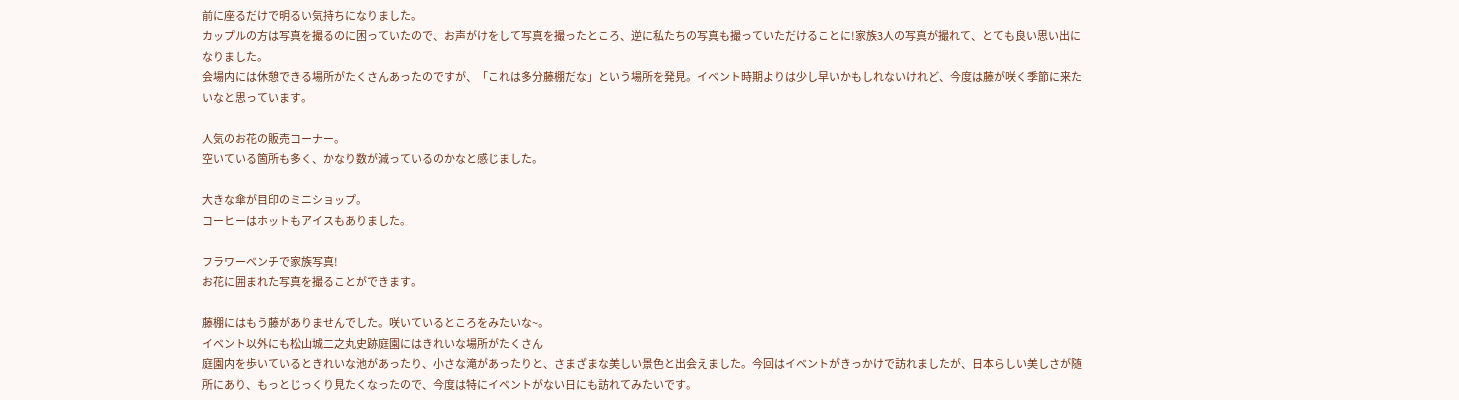前に座るだけで明るい気持ちになりました。
カップルの方は写真を撮るのに困っていたので、お声がけをして写真を撮ったところ、逆に私たちの写真も撮っていただけることに!家族3人の写真が撮れて、とても良い思い出になりました。
会場内には休憩できる場所がたくさんあったのですが、「これは多分藤棚だな」という場所を発見。イベント時期よりは少し早いかもしれないけれど、今度は藤が咲く季節に来たいなと思っています。

人気のお花の販売コーナー。
空いている箇所も多く、かなり数が減っているのかなと感じました。

大きな傘が目印のミニショップ。
コーヒーはホットもアイスもありました。

フラワーベンチで家族写真!
お花に囲まれた写真を撮ることができます。

藤棚にはもう藤がありませんでした。咲いているところをみたいな~。
イベント以外にも松山城二之丸史跡庭園にはきれいな場所がたくさん
庭園内を歩いているときれいな池があったり、小さな滝があったりと、さまざまな美しい景色と出会えました。今回はイベントがきっかけで訪れましたが、日本らしい美しさが随所にあり、もっとじっくり見たくなったので、今度は特にイベントがない日にも訪れてみたいです。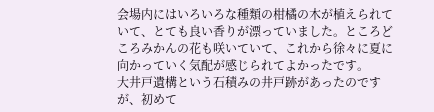会場内にはいろいろな種類の柑橘の木が植えられていて、とても良い香りが漂っていました。ところどころみかんの花も咲いていて、これから徐々に夏に向かっていく気配が感じられてよかったです。
大井戸遺構という石積みの井戸跡があったのですが、初めて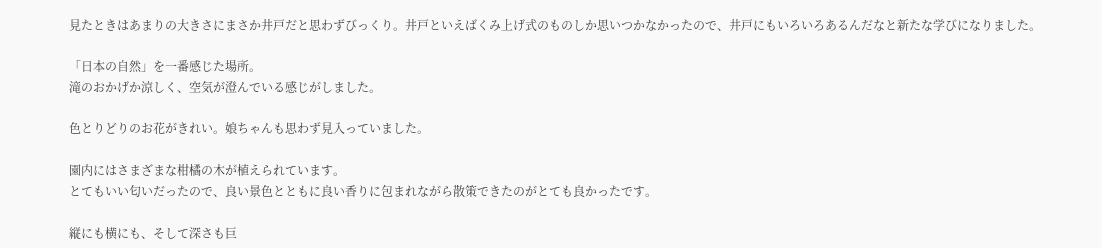見たときはあまりの大きさにまさか井戸だと思わずびっくり。井戸といえばくみ上げ式のものしか思いつかなかったので、井戸にもいろいろあるんだなと新たな学びになりました。

「日本の自然」を一番感じた場所。
滝のおかげか涼しく、空気が澄んでいる感じがしました。

色とりどりのお花がきれい。娘ちゃんも思わず見入っていました。

園内にはさまざまな柑橘の木が植えられています。
とてもいい匂いだったので、良い景色とともに良い香りに包まれながら散策できたのがとても良かったです。

縦にも横にも、そして深さも巨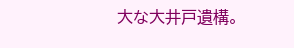大な大井戸遺構。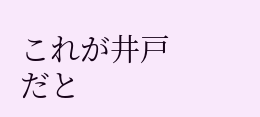これが井戸だと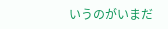いうのがいまだ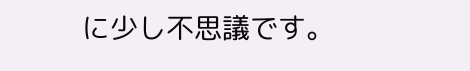に少し不思議です。